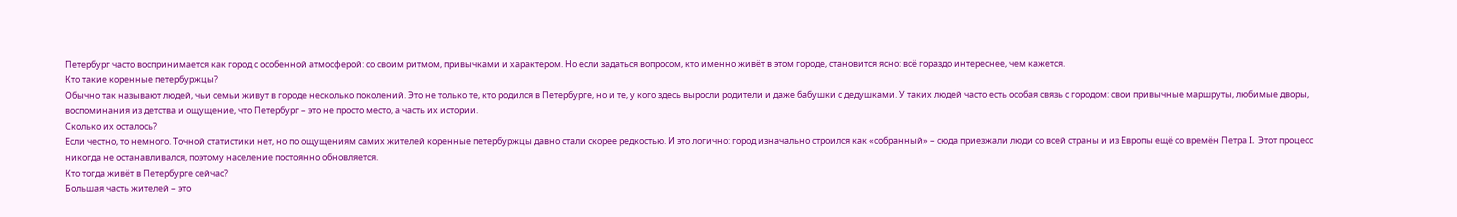Петербург часто воспринимается как город с особенной атмосферой: со своим ритмом, привычками и характером. Но если задаться вопросом, кто именно живёт в этом городе, становится ясно: всё гораздо интереснее, чем кажется.
Кто такие коренные петербуржцы?
Обычно так называют людей, чьи семьи живут в городе несколько поколений. Это не только те, кто родился в Петербурге, но и те, у кого здесь выросли родители и даже бабушки с дедушками. У таких людей часто есть особая связь с городом: свои привычные маршруты, любимые дворы, воспоминания из детства и ощущение, что Петербург – это не просто место, а часть их истории.
Сколько их осталось?
Если честно, то немного. Точной статистики нет, но по ощущениям самих жителей коренные петербуржцы давно стали скорее редкостью. И это логично: город изначально строился как «собранный» – сюда приезжали люди со всей страны и из Европы ещё со времён Петра I. Этот процесс никогда не останавливался, поэтому население постоянно обновляется.
Кто тогда живёт в Петербурге сейчас?
Большая часть жителей – это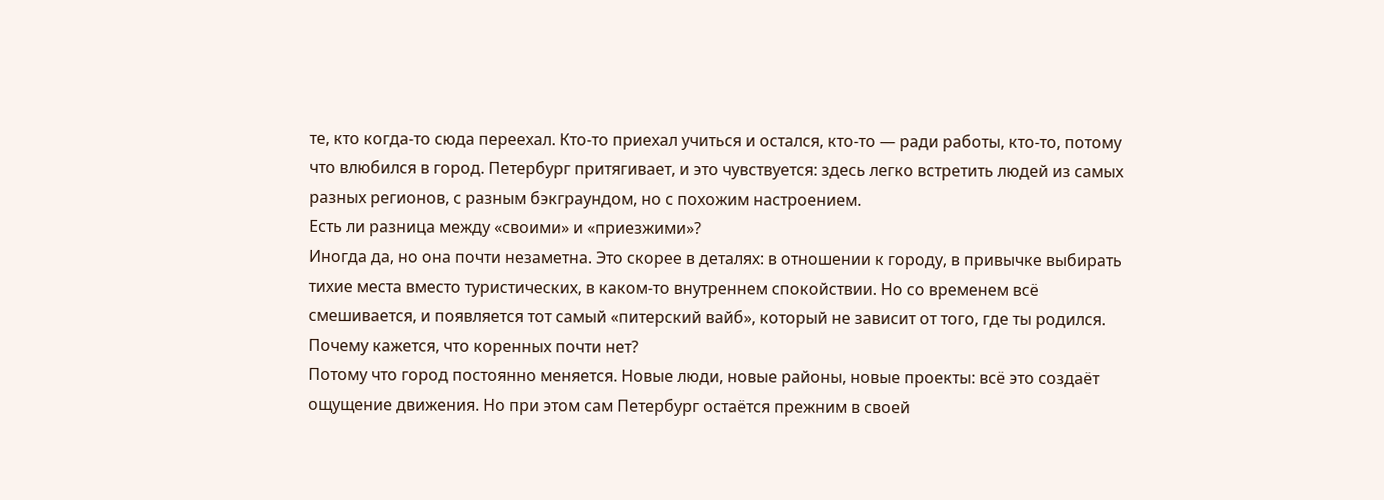те, кто когда-то сюда переехал. Кто-то приехал учиться и остался, кто-то — ради работы, кто-то, потому что влюбился в город. Петербург притягивает, и это чувствуется: здесь легко встретить людей из самых разных регионов, с разным бэкграундом, но с похожим настроением.
Есть ли разница между «своими» и «приезжими»?
Иногда да, но она почти незаметна. Это скорее в деталях: в отношении к городу, в привычке выбирать тихие места вместо туристических, в каком-то внутреннем спокойствии. Но со временем всё смешивается, и появляется тот самый «питерский вайб», который не зависит от того, где ты родился.
Почему кажется, что коренных почти нет?
Потому что город постоянно меняется. Новые люди, новые районы, новые проекты: всё это создаёт ощущение движения. Но при этом сам Петербург остаётся прежним в своей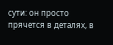сути: он просто прячется в деталях, в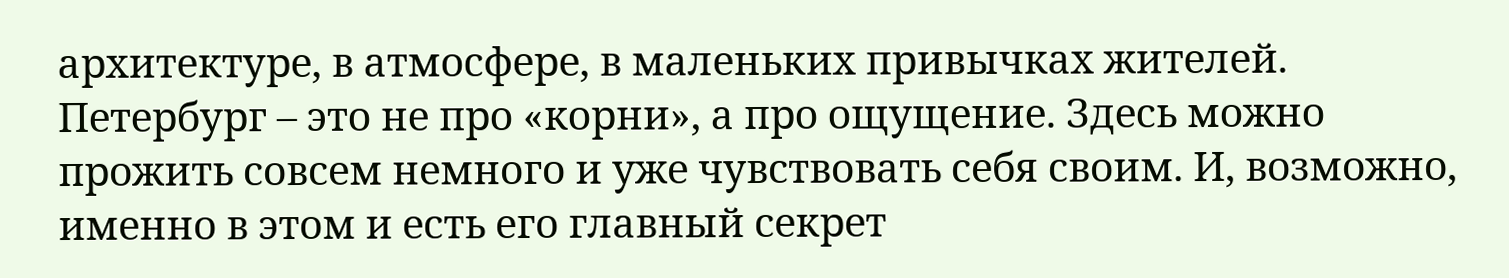архитектуре, в атмосфере, в маленьких привычках жителей.
Петербург – это не про «корни», а про ощущение. Здесь можно прожить совсем немного и уже чувствовать себя своим. И, возможно, именно в этом и есть его главный секрет